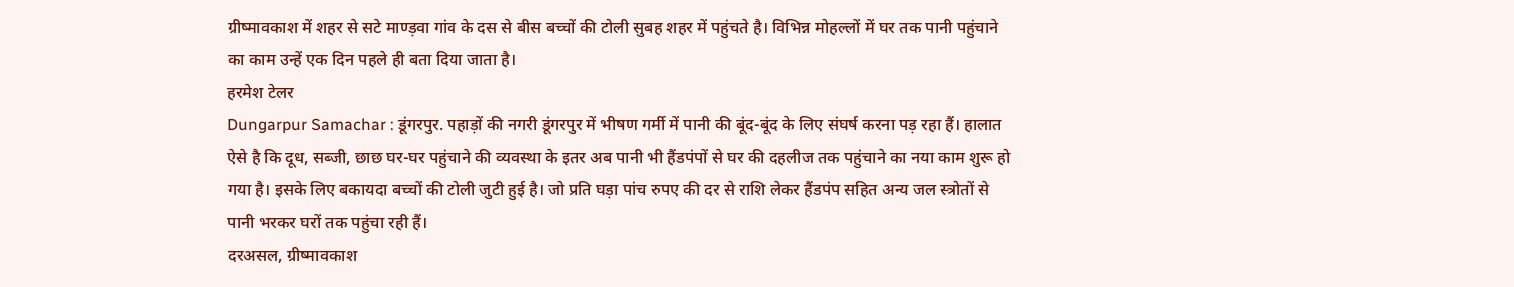ग्रीष्मावकाश में शहर से सटे माण्ड़वा गांव के दस से बीस बच्चों की टोली सुबह शहर में पहुंचते है। विभिन्न मोहल्लों में घर तक पानी पहुंचाने का काम उन्हें एक दिन पहले ही बता दिया जाता है।
हरमेश टेलर
Dungarpur Samachar : डूंगरपुर. पहाड़ों की नगरी डूंगरपुर में भीषण गर्मी में पानी की बूंद-बूंद के लिए संघर्ष करना पड़ रहा हैं। हालात ऐसे है कि दूध, सब्जी, छाछ घर-घर पहुंचाने की व्यवस्था के इतर अब पानी भी हैंडपंपों से घर की दहलीज तक पहुंचाने का नया काम शुरू हो गया है। इसके लिए बकायदा बच्चों की टोली जुटी हुई है। जो प्रति घड़ा पांच रुपए की दर से राशि लेकर हैंडपंप सहित अन्य जल स्त्रोतों से पानी भरकर घरों तक पहुंचा रही हैं।
दरअसल, ग्रीष्मावकाश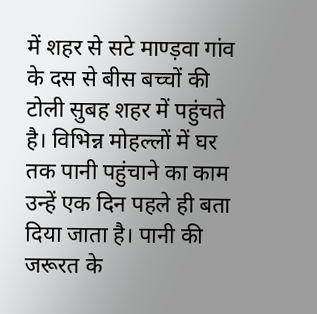में शहर से सटे माण्ड़वा गांव के दस से बीस बच्चों की टोली सुबह शहर में पहुंचते है। विभिन्न मोहल्लों में घर तक पानी पहुंचाने का काम उन्हें एक दिन पहले ही बता दिया जाता है। पानी की जरूरत के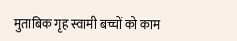मुताबिक गृह स्वामी बच्चों को काम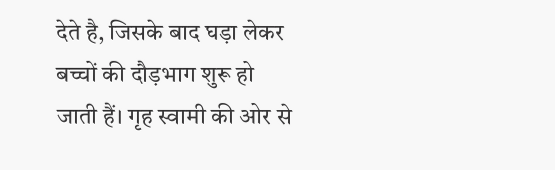देते है, जिसके बाद घड़ा लेकर बच्चों की दौड़भाग शुरू हो जाती हैं। गृह स्वामी की ओर से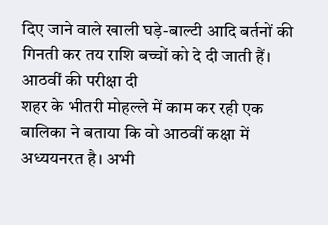दिए जाने वाले खाली घड़े-बाल्टी आदि बर्तनों की गिनती कर तय राशि बच्चों को दे दी जाती हैं।
आठवीं की परीक्षा दी
शहर के भीतरी मोहल्ले में काम कर रही एक बालिका ने बताया कि वो आठवीं कक्षा में अध्ययनरत है। अभी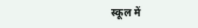स्कूल में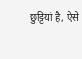छुट्टियां है, ऐसे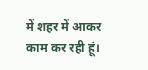में शहर में आकर काम कर रही हूं।